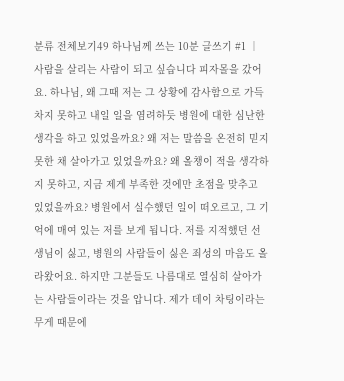분류 전체보기49 하나님께 쓰는 10분 글쓰기 #1 │ 사람을 살리는 사람이 되고 싶습니다 피자몰을 갔어요. 하나님, 왜 그때 저는 그 상황에 감사함으로 가득 차지 못하고 내일 일을 염려하듯 병원에 대한 심난한 생각을 하고 있었을까요? 왜 저는 말씀을 온전히 믿지 못한 채 살아가고 있었을까요? 왜 올챙이 적을 생각하지 못하고, 지금 제게 부족한 것에만 초점을 맞추고 있었을까요? 병원에서 실수했던 일이 떠오르고, 그 기억에 매여 있는 저를 보게 됩니다. 저를 지적했던 선생님이 싫고, 병원의 사람들이 싫은 죄성의 마음도 올라왔어요. 하지만 그분들도 나름대로 열심히 살아가는 사람들이라는 것을 압니다. 제가 데이 차팅이라는 무게 때문에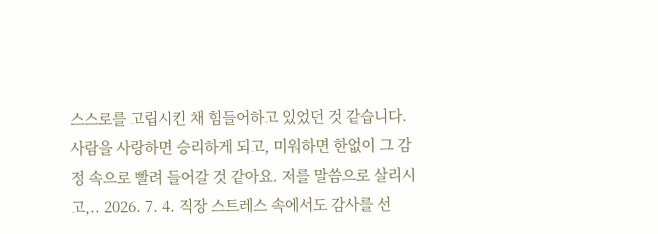스스로를 고립시킨 채 힘들어하고 있었던 것 같습니다. 사람을 사랑하면 승리하게 되고, 미워하면 한없이 그 감정 속으로 빨려 들어갈 것 같아요. 저를 말씀으로 살리시고,.. 2026. 7. 4. 직장 스트레스 속에서도 감사를 선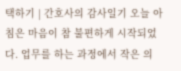택하기 | 간호사의 감사일기 오늘 아침은 마음이 참 불편하게 시작되었다. 업무를 하는 과정에서 작은 의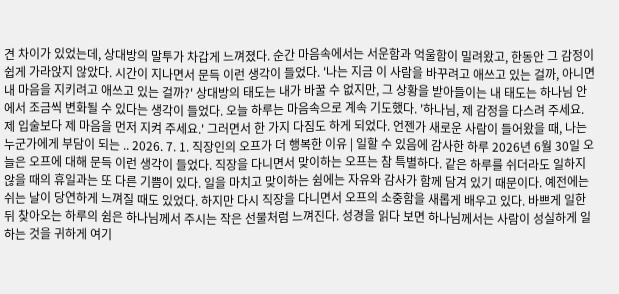견 차이가 있었는데, 상대방의 말투가 차갑게 느껴졌다. 순간 마음속에서는 서운함과 억울함이 밀려왔고, 한동안 그 감정이 쉽게 가라앉지 않았다. 시간이 지나면서 문득 이런 생각이 들었다. '나는 지금 이 사람을 바꾸려고 애쓰고 있는 걸까, 아니면 내 마음을 지키려고 애쓰고 있는 걸까?' 상대방의 태도는 내가 바꿀 수 없지만, 그 상황을 받아들이는 내 태도는 하나님 안에서 조금씩 변화될 수 있다는 생각이 들었다. 오늘 하루는 마음속으로 계속 기도했다. '하나님, 제 감정을 다스려 주세요. 제 입술보다 제 마음을 먼저 지켜 주세요.' 그러면서 한 가지 다짐도 하게 되었다. 언젠가 새로운 사람이 들어왔을 때, 나는 누군가에게 부담이 되는 .. 2026. 7. 1. 직장인의 오프가 더 행복한 이유 | 일할 수 있음에 감사한 하루 2026년 6월 30일 오늘은 오프에 대해 문득 이런 생각이 들었다. 직장을 다니면서 맞이하는 오프는 참 특별하다. 같은 하루를 쉬더라도 일하지 않을 때의 휴일과는 또 다른 기쁨이 있다. 일을 마치고 맞이하는 쉼에는 자유와 감사가 함께 담겨 있기 때문이다. 예전에는 쉬는 날이 당연하게 느껴질 때도 있었다. 하지만 다시 직장을 다니면서 오프의 소중함을 새롭게 배우고 있다. 바쁘게 일한 뒤 찾아오는 하루의 쉼은 하나님께서 주시는 작은 선물처럼 느껴진다. 성경을 읽다 보면 하나님께서는 사람이 성실하게 일하는 것을 귀하게 여기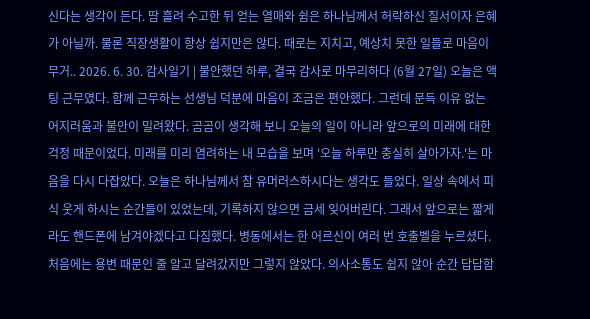신다는 생각이 든다. 땀 흘려 수고한 뒤 얻는 열매와 쉼은 하나님께서 허락하신 질서이자 은혜가 아닐까. 물론 직장생활이 항상 쉽지만은 않다. 때로는 지치고, 예상치 못한 일들로 마음이 무거.. 2026. 6. 30. 감사일기 | 불안했던 하루, 결국 감사로 마무리하다 (6월 27일) 오늘은 액팅 근무였다. 함께 근무하는 선생님 덕분에 마음이 조금은 편안했다. 그런데 문득 이유 없는 어지러움과 불안이 밀려왔다. 곰곰이 생각해 보니 오늘의 일이 아니라 앞으로의 미래에 대한 걱정 때문이었다. 미래를 미리 염려하는 내 모습을 보며 '오늘 하루만 충실히 살아가자.'는 마음을 다시 다잡았다. 오늘은 하나님께서 참 유머러스하시다는 생각도 들었다. 일상 속에서 피식 웃게 하시는 순간들이 있었는데, 기록하지 않으면 금세 잊어버린다. 그래서 앞으로는 짧게라도 핸드폰에 남겨야겠다고 다짐했다. 병동에서는 한 어르신이 여러 번 호출벨을 누르셨다. 처음에는 용변 때문인 줄 알고 달려갔지만 그렇지 않았다. 의사소통도 쉽지 않아 순간 답답함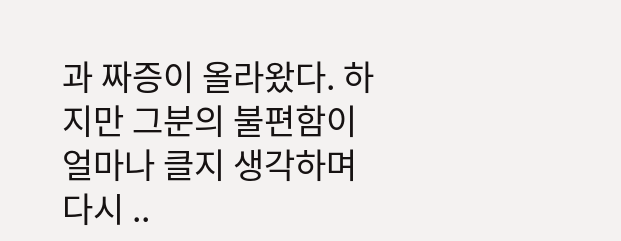과 짜증이 올라왔다. 하지만 그분의 불편함이 얼마나 클지 생각하며 다시 ..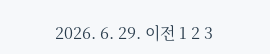2026. 6. 29. 이전 1 2 3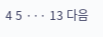4 5 ··· 13 다음